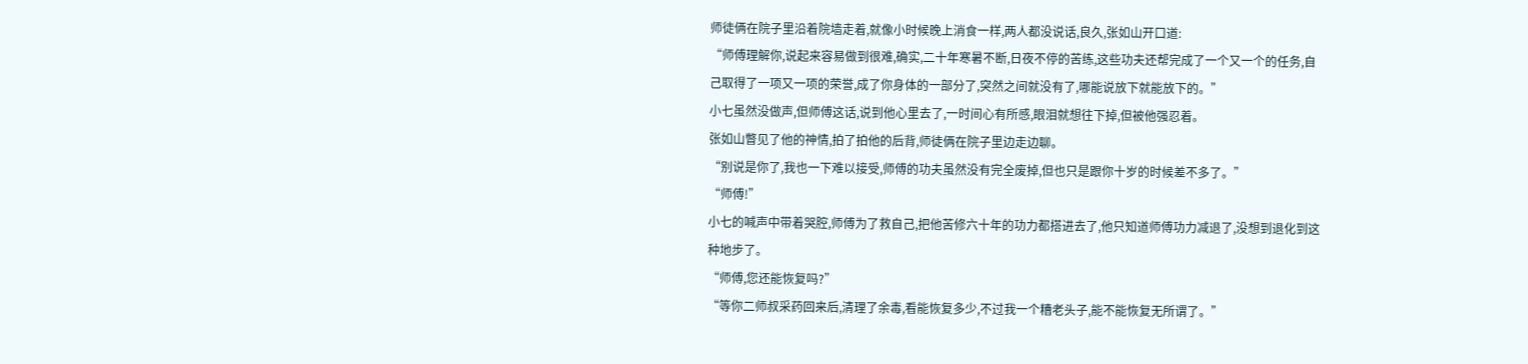师徒俩在院子里沿着院墙走着,就像小时候晚上消食一样,两人都没说话,良久,张如山开口道:
“师傅理解你,说起来容易做到很难,确实,二十年寒暑不断,日夜不停的苦练,这些功夫还帮完成了一个又一个的任务,自己取得了一项又一项的荣誉,成了你身体的一部分了,突然之间就没有了,哪能说放下就能放下的。”
小七虽然没做声,但师傅这话,说到他心里去了,一时间心有所感,眼泪就想往下掉,但被他强忍着。
张如山瞥见了他的神情,拍了拍他的后背,师徒俩在院子里边走边聊。
“别说是你了,我也一下难以接受,师傅的功夫虽然没有完全废掉,但也只是跟你十岁的时候差不多了。”
“师傅!”
小七的喊声中带着哭腔,师傅为了救自己,把他苦修六十年的功力都搭进去了,他只知道师傅功力减退了,没想到退化到这种地步了。
“师傅,您还能恢复吗?”
“等你二师叔采药回来后,清理了余毒,看能恢复多少,不过我一个糟老头子,能不能恢复无所谓了。”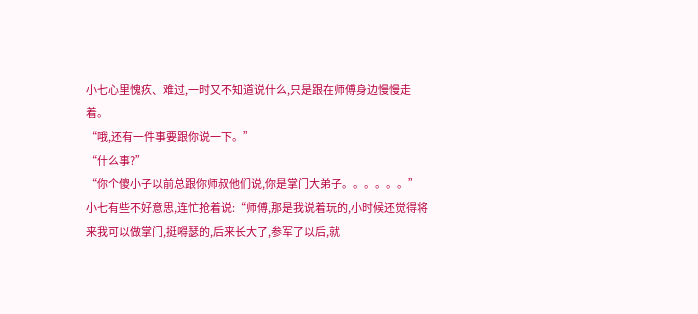小七心里愧疚、难过,一时又不知道说什么,只是跟在师傅身边慢慢走着。
“哦,还有一件事要跟你说一下。”
“什么事?”
“你个傻小子以前总跟你师叔他们说,你是掌门大弟子。。。。。。”
小七有些不好意思,连忙抢着说:“师傅,那是我说着玩的,小时候还觉得将来我可以做掌门,挺嘚瑟的,后来长大了,参军了以后,就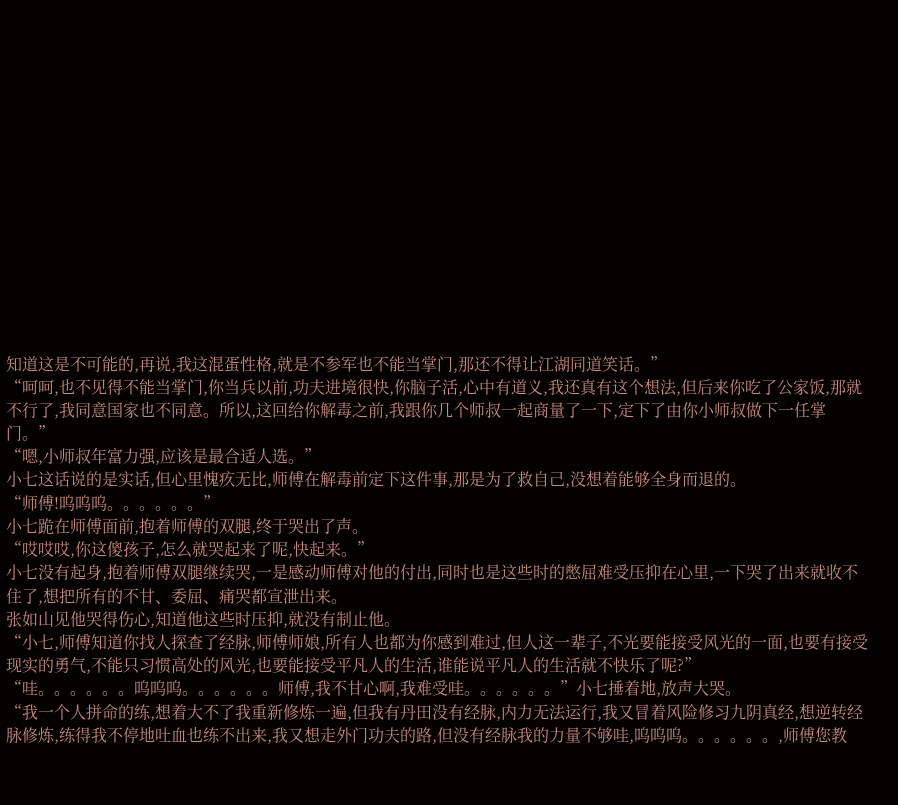知道这是不可能的,再说,我这混蛋性格,就是不参军也不能当掌门,那还不得让江湖同道笑话。”
“呵呵,也不见得不能当掌门,你当兵以前,功夫进境很快,你脑子活,心中有道义,我还真有这个想法,但后来你吃了公家饭,那就不行了,我同意国家也不同意。所以,这回给你解毒之前,我跟你几个师叔一起商量了一下,定下了由你小师叔做下一任掌门。”
“嗯,小师叔年富力强,应该是最合适人选。”
小七这话说的是实话,但心里愧疚无比,师傅在解毒前定下这件事,那是为了救自己,没想着能够全身而退的。
“师傅!呜呜呜。。。。。。”
小七跪在师傅面前,抱着师傅的双腿,终于哭出了声。
“哎哎哎,你这傻孩子,怎么就哭起来了呢,快起来。”
小七没有起身,抱着师傅双腿继续哭,一是感动师傅对他的付出,同时也是这些时的憋屈难受压抑在心里,一下哭了出来就收不住了,想把所有的不甘、委屈、痛哭都宣泄出来。
张如山见他哭得伤心,知道他这些时压抑,就没有制止他。
“小七,师傅知道你找人探查了经脉,师傅师娘,所有人也都为你感到难过,但人这一辈子,不光要能接受风光的一面,也要有接受现实的勇气,不能只习惯高处的风光,也要能接受平凡人的生活,谁能说平凡人的生活就不快乐了呢?”
“哇。。。。。。呜呜呜。。。。。。师傅,我不甘心啊,我难受哇。。。。。。”小七捶着地,放声大哭。
“我一个人拼命的练,想着大不了我重新修炼一遍,但我有丹田没有经脉,内力无法运行,我又冒着风险修习九阴真经,想逆转经脉修炼,练得我不停地吐血也练不出来,我又想走外门功夫的路,但没有经脉我的力量不够哇,呜呜呜。。。。。。,师傅您教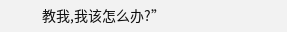教我,我该怎么办?”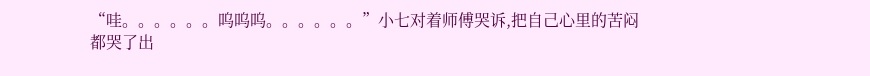“哇。。。。。。呜呜呜。。。。。。”小七对着师傅哭诉,把自己心里的苦闷都哭了出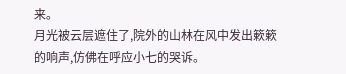来。
月光被云层遮住了,院外的山林在风中发出簌簌的响声,仿佛在呼应小七的哭诉。